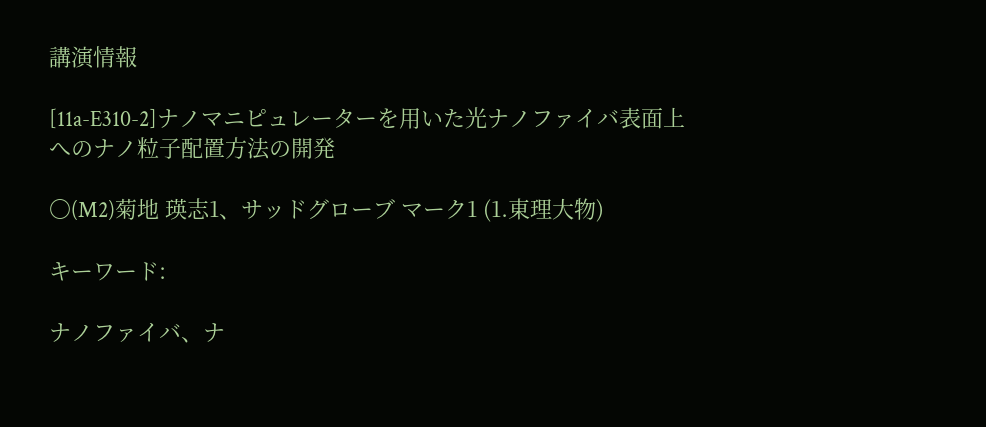講演情報

[11a-E310-2]ナノマニピュレーターを用いた光ナノファイバ表面上へのナノ粒子配置方法の開発

〇(M2)菊地 瑛志1、サッドグローブ マーク1 (1.東理大物)

キーワード:

ナノファイバ、ナ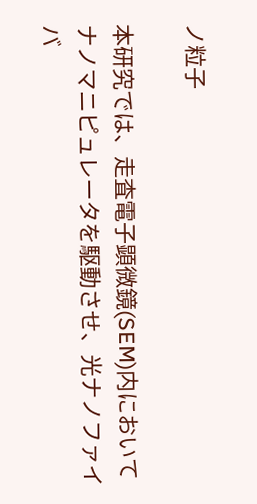ノ粒子

本研究では、走査電子顕微鏡(SEM)内においてナノマニピュレータを駆動させ、光ナノファイバ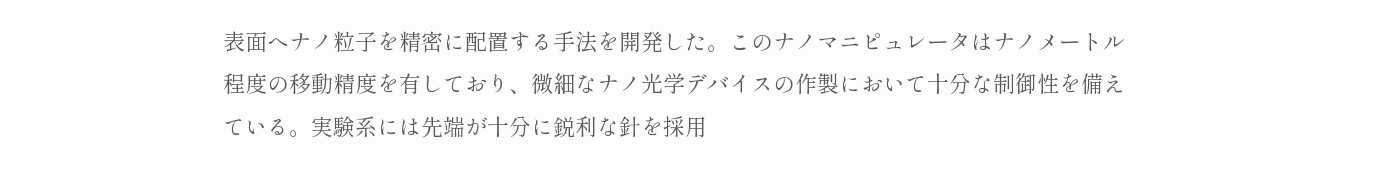表面へナノ粒子を精密に配置する手法を開発した。このナノマニピュレータはナノメートル程度の移動精度を有しており、微細なナノ光学デバイスの作製において十分な制御性を備えている。実験系には先端が十分に鋭利な針を採用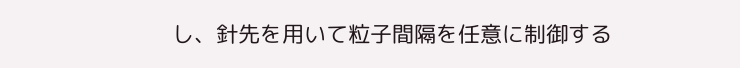し、針先を用いて粒子間隔を任意に制御する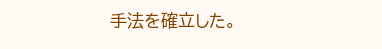手法を確立した。